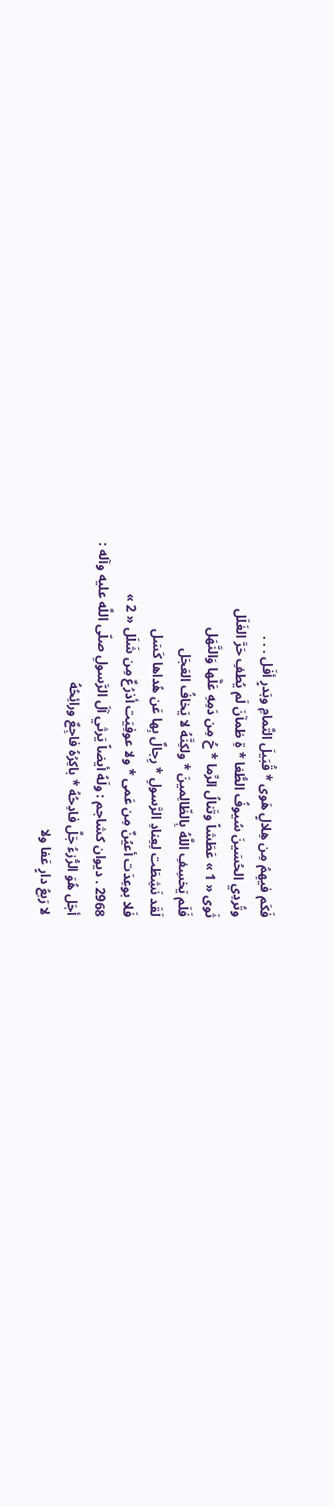فَكَم فيهِمُ مِن هِلالٍ هَوى * قُبَيلَ التَّمامِ وبَدرٍ أفَل . . .
وتُردِي الحُسَينَ سُيوفُ الطُّغا * ةِ ظمآنَ لَم يُطفِ حَرَّ الغَلَل
ثَوى « 1 » عَطَشاً وتَنالُ الرِّما * حُ مِن دَمِهِ عَلَّها وَالنَّهَل
فَلَم يَخسِفِ اللَّهُ بِالظّالِمينَ * ولكِنَّهُ لا يَخافُ العَجَل
لَقَد نَشِطَت لِعِنادِ الرَّسولِ * رِجالٌ بِها عَن هُداها كَسَل
فَلا بوعِدَت أعيُنٌ مِن عَمى * ولا عوفِيَت أذرُعٌ مِن شَلَل « 2 »
2968 . ديوان كشاجم : ولَهُ أيضاً يَرثي آلَ الرَّسولِ صلّى اللَّه عليه وآله :
أجَل هُوَ الرُّزءُ جَلَّ فادِحُهُ * باكِرُهُ فاجِعٌ ورائِحُهُ
لا رَبعُ دارٍ عَفا ولا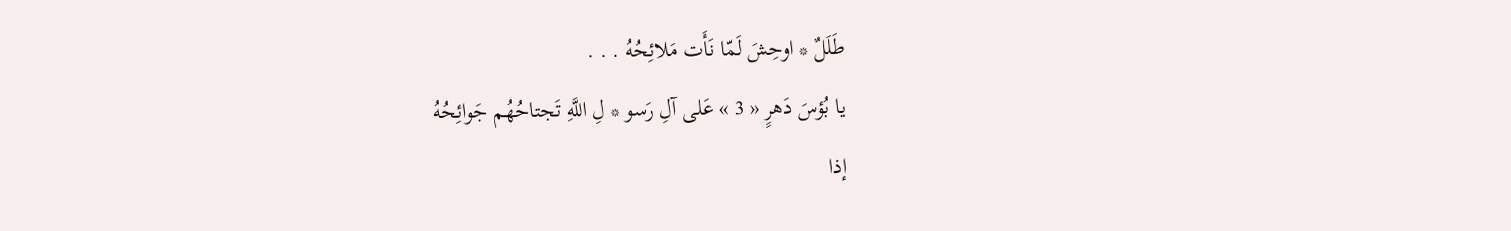طَلَلٌ * اوحِشَ لَمّا نَأَت مَلائِحُهُ . . .
يا بُؤسَ دَهرٍ « 3 » عَلى آلِ رَسو * لِ اللَّهِ تَجتاحُهُم جَوائِحُهُ
إذا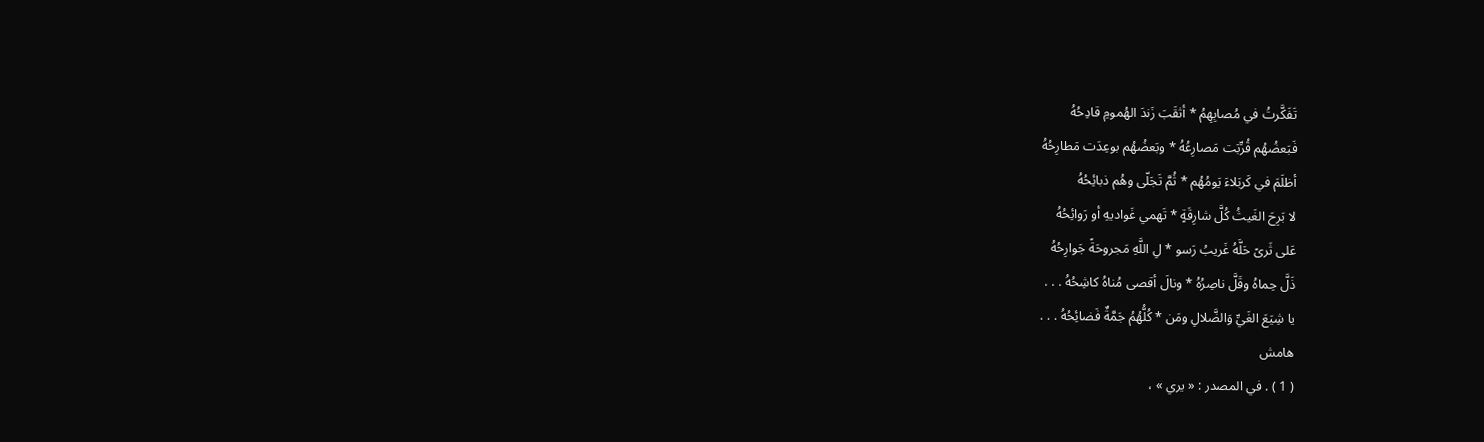تَفَكَّرتُ في مُصابِهِمُ * أثقَبَ زَندَ الهُمومِ قادِحُهُ
فَبَعضُهُم قُرِّبَت مَصارِعُهُ * وبَعضُهُم بوعِدَت مَطارِحُهُ
أظلَمَ في كَربَلاءَ يَومُهُم * ثُمَّ تَجَلّى وهُم ذبائِحُهُ
لا بَرِحَ الغَيثُ كُلَّ شارِقَةٍ * تَهمي غَواديهِ أو رَوائِحُهُ
عَلى ثَرىً حَلَّهُ غَريبُ رَسو * لِ اللَّهِ مَجروحَةً جَوارِحُهُ
ذَلَّ حِماهُ وقَلَّ ناصِرُهُ * ونالَ أقصى مُناهُ كاشِحُهُ . . .
يا شِيَعَ الغَيِّ وَالضَّلالِ ومَن * كُلُّهُمُ جَمَّةٌ فَضائِحُهُ . . .
هامش
( 1 ) . في المصدر : « يري » ،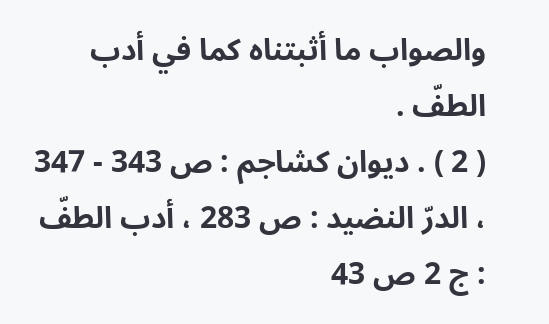والصواب ما أثبتناه كما في أدب الطفّ .
( 2 ) . ديوان كشاجم : ص 343 - 347 ، الدرّ النضيد : ص 283 ، أدب الطفّ : ج 2 ص 43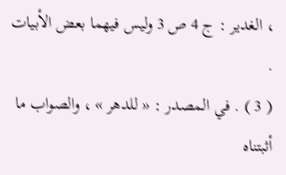، الغدير : ج 4 ص 3 وليس فيهما بعض الأبيات .
( 3 ) . في المصدر : « للدهر » ، والصواب ما أثبتناه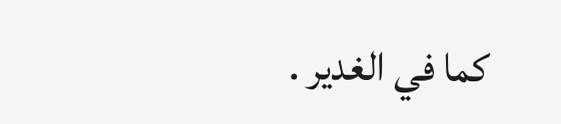كما في الغدير .